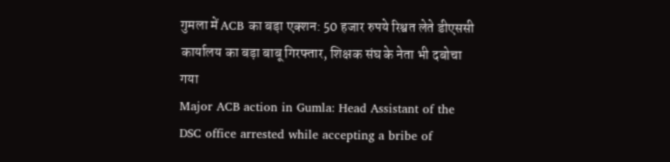गुमला में ACB का बड़ा एक्शन: 50 हजार रुपये रिश्वत लेते डीएससी कार्यालय का बड़ा बाबू गिरफ्तार, शिक्षक संघ के नेता भी दबोचा गया
Major ACB action in Gumla: Head Assistant of the DSC office arrested while accepting a bribe of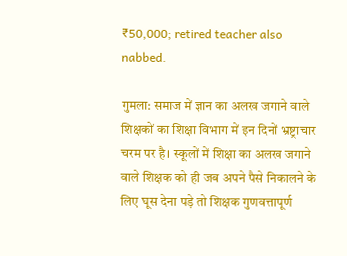₹50,000; retired teacher also nabbed.

गुमला: समाज में ज्ञान का अलख जगाने वाले शिक्षकों का शिक्षा विभाग में इन दिनों भ्रष्ट्राचार चरम पर है। स्कूलों में शिक्षा का अलख जगाने वाले शिक्षक को ही जब अपने पैसे निकालने के लिए घूस देना पड़े तो शिक्षक गुणवत्तापूर्ण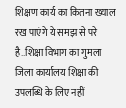शिक्षण कार्य का कितना ख्याल रख पाएंगे ये समझ से परे है..शिक्षा विभाग का गुमला जिला कार्यालय शिक्षा की उपलब्धि के लिए नहीं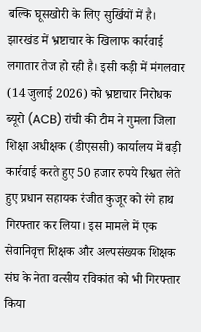बल्कि घूसखोरी के लिए सुर्खियों में है।
झारखंड में भ्रष्टाचार के खिलाफ कार्रवाई लगातार तेज हो रही है। इसी कड़ी में मंगलवार (14 जुलाई 2026) को भ्रष्टाचार निरोधक ब्यूरो (ACB) रांची की टीम ने गुमला जिला शिक्षा अधीक्षक (डीएससी) कार्यालय में बड़ी कार्रवाई करते हुए 50 हजार रुपये रिश्वत लेते हुए प्रधान सहायक रंजीत कुजूर को रंगे हाथ गिरफ्तार कर लिया। इस मामले में एक सेवानिवृत्त शिक्षक और अल्पसंख्यक शिक्षक संघ के नेता वत्सीय रविकांत को भी गिरफ्तार किया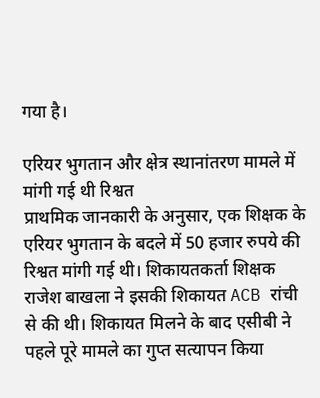गया है।

एरियर भुगतान और क्षेत्र स्थानांतरण मामले में मांगी गई थी रिश्वत
प्राथमिक जानकारी के अनुसार, एक शिक्षक के एरियर भुगतान के बदले में 50 हजार रुपये की रिश्वत मांगी गई थी। शिकायतकर्ता शिक्षक राजेश बाखला ने इसकी शिकायत ACB रांची से की थी। शिकायत मिलने के बाद एसीबी ने पहले पूरे मामले का गुप्त सत्यापन किया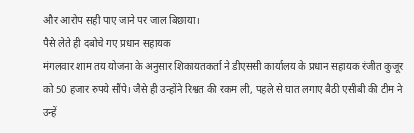और आरोप सही पाए जाने पर जाल बिछाया।
पैसे लेते ही दबोचे गए प्रधान सहायक
मंगलवार शाम तय योजना के अनुसार शिकायतकर्ता ने डीएससी कार्यालय के प्रधान सहायक रंजीत कुजूर को 50 हजार रुपये सौंपे। जैसे ही उन्होंने रिश्वत की रकम ली, पहले से घात लगाए बैठी एसीबी की टीम ने उन्हें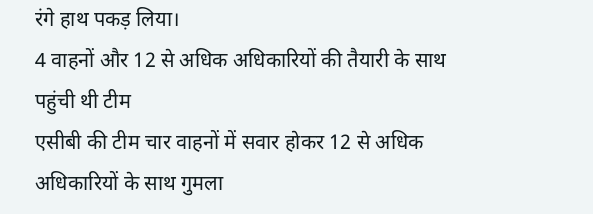रंगे हाथ पकड़ लिया।
4 वाहनों और 12 से अधिक अधिकारियों की तैयारी के साथ पहुंची थी टीम
एसीबी की टीम चार वाहनों में सवार होकर 12 से अधिक अधिकारियों के साथ गुमला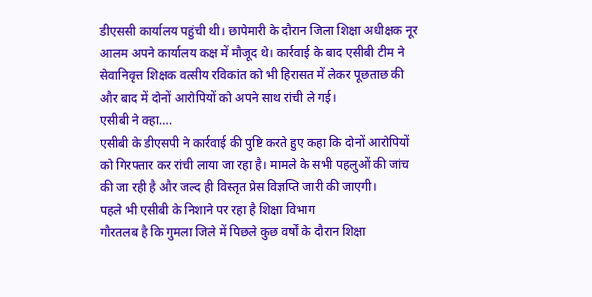डीएससी कार्यालय पहुंची थी। छापेमारी के दौरान जिला शिक्षा अधीक्षक नूर आलम अपने कार्यालय कक्ष में मौजूद थे। कार्रवाई के बाद एसीबी टीम ने सेवानिवृत्त शिक्षक वत्सीय रविकांत को भी हिरासत में लेकर पूछताछ की और बाद में दोनों आरोपियों को अपने साथ रांची ले गई।
एसीबी ने क्हा….
एसीबी के डीएसपी ने कार्रवाई की पुष्टि करते हुए कहा कि दोनों आरोपियों को गिरफ्तार कर रांची लाया जा रहा है। मामले के सभी पहलुओं की जांच की जा रही है और जल्द ही विस्तृत प्रेस विज्ञप्ति जारी की जाएगी।
पहले भी एसीबी के निशाने पर रहा है शिक्षा विभाग
गौरतलब है कि गुमला जिले में पिछले कुछ वर्षों के दौरान शिक्षा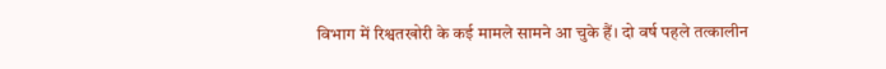विभाग में रिश्वतखोरी के कई मामले सामने आ चुके हैं। दो वर्ष पहले तत्कालीन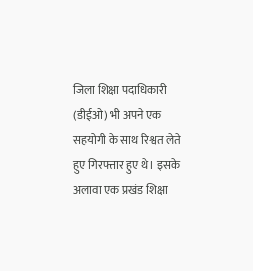जिला शिक्षा पदाधिकारी (डीईओ) भी अपने एक सहयोगी के साथ रिश्वत लेते हुए गिरफ्तार हुए थे। इसके अलावा एक प्रखंड शिक्षा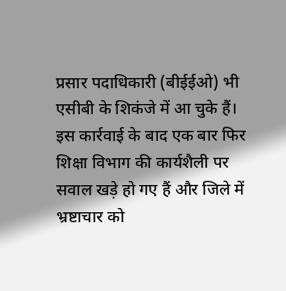प्रसार पदाधिकारी (बीईईओ) भी एसीबी के शिकंजे में आ चुके हैं।
इस कार्रवाई के बाद एक बार फिर शिक्षा विभाग की कार्यशैली पर सवाल खड़े हो गए हैं और जिले में भ्रष्टाचार को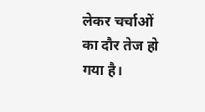लेकर चर्चाओं का दौर तेज हो गया है।